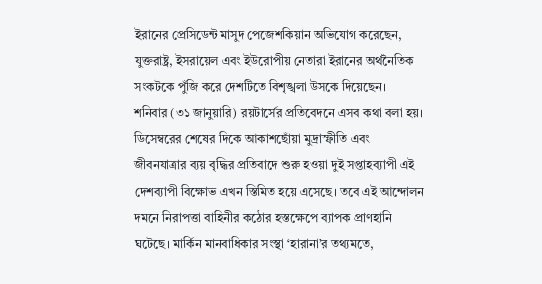ইরানের প্রেসিডেন্ট মাসুদ পেজেশকিয়ান অভিযোগ করেছেন, যুক্তরাষ্ট্র, ইসরায়েল এবং ইউরোপীয় নেতারা ইরানের অর্থনৈতিক সংকটকে পুঁজি করে দেশটিতে বিশৃঙ্খলা উসকে দিয়েছেন।
শনিবার (৩১ জানুয়ারি) রয়টার্সের প্রতিবেদনে এসব কথা বলা হয়।
ডিসেম্বরের শেষের দিকে আকাশছোঁয়া মুদ্রাস্ফীতি এবং জীবনযাত্রার ব্যয় বৃদ্ধির প্রতিবাদে শুরু হওয়া দুই সপ্তাহব্যাপী এই দেশব্যাপী বিক্ষোভ এখন স্তিমিত হয়ে এসেছে। তবে এই আন্দোলন দমনে নিরাপত্তা বাহিনীর কঠোর হস্তক্ষেপে ব্যাপক প্রাণহানি ঘটেছে। মার্কিন মানবাধিকার সংস্থা ‘হারানা’র তথ্যমতে,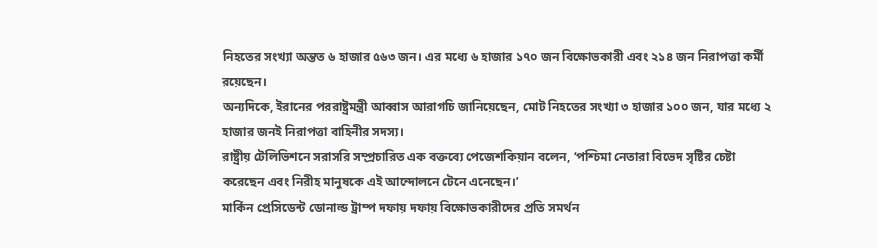নিহতের সংখ্যা অন্তত ৬ হাজার ৫৬৩ জন। এর মধ্যে ৬ হাজার ১৭০ জন বিক্ষোভকারী এবং ২১৪ জন নিরাপত্তা কর্মী রয়েছেন।
অন্যদিকে, ইরানের পররাষ্ট্রমন্ত্রী আব্বাস আরাগচি জানিয়েছেন, মোট নিহতের সংখ্যা ৩ হাজার ১০০ জন, যার মধ্যে ২ হাজার জনই নিরাপত্তা বাহিনীর সদস্য।
রাষ্ট্রীয় টেলিভিশনে সরাসরি সম্প্রচারিত এক বক্তব্যে পেজেশকিয়ান বলেন, ‘পশ্চিমা নেতারা বিভেদ সৃষ্টির চেষ্টা করেছেন এবং নিরীহ মানুষকে এই আন্দোলনে টেনে এনেছেন।’
মার্কিন প্রেসিডেন্ট ডোনাল্ড ট্রাম্প দফায় দফায় বিক্ষোভকারীদের প্রতি সমর্থন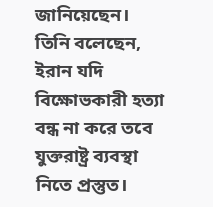জানিয়েছেন। তিনি বলেছেন, ইরান যদি বিক্ষোভকারী হত্যা বন্ধ না করে তবে যুক্তরাষ্ট্র ব্যবস্থা নিতে প্রস্তুত।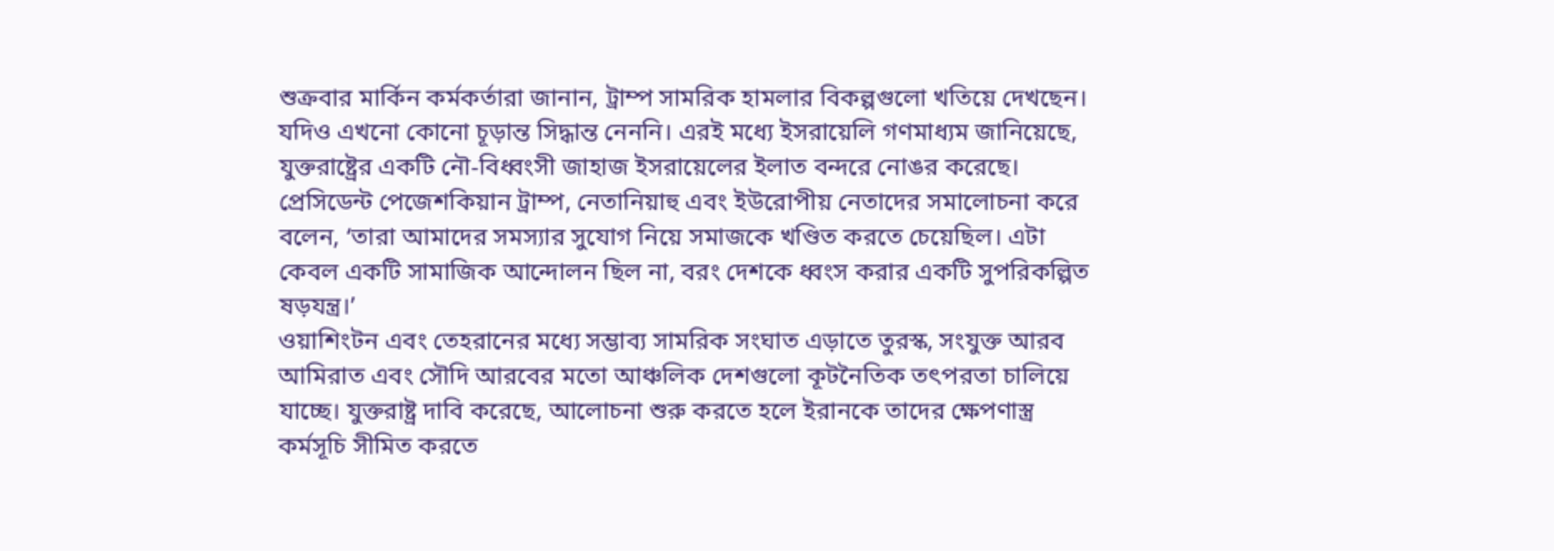শুক্রবার মার্কিন কর্মকর্তারা জানান, ট্রাম্প সামরিক হামলার বিকল্পগুলো খতিয়ে দেখছেন। যদিও এখনো কোনো চূড়ান্ত সিদ্ধান্ত নেননি। এরই মধ্যে ইসরায়েলি গণমাধ্যম জানিয়েছে, যুক্তরাষ্ট্রের একটি নৌ-বিধ্বংসী জাহাজ ইসরায়েলের ইলাত বন্দরে নোঙর করেছে।
প্রেসিডেন্ট পেজেশকিয়ান ট্রাম্প, নেতানিয়াহু এবং ইউরোপীয় নেতাদের সমালোচনা করে বলেন, ‘তারা আমাদের সমস্যার সুযোগ নিয়ে সমাজকে খণ্ডিত করতে চেয়েছিল। এটা কেবল একটি সামাজিক আন্দোলন ছিল না, বরং দেশকে ধ্বংস করার একটি সুপরিকল্পিত ষড়যন্ত্র।’
ওয়াশিংটন এবং তেহরানের মধ্যে সম্ভাব্য সামরিক সংঘাত এড়াতে তুরস্ক, সংযুক্ত আরব আমিরাত এবং সৌদি আরবের মতো আঞ্চলিক দেশগুলো কূটনৈতিক তৎপরতা চালিয়ে যাচ্ছে। যুক্তরাষ্ট্র দাবি করেছে, আলোচনা শুরু করতে হলে ইরানকে তাদের ক্ষেপণাস্ত্র কর্মসূচি সীমিত করতে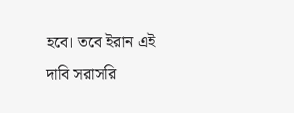হবে। তবে ইরান এই দাবি সরাসরি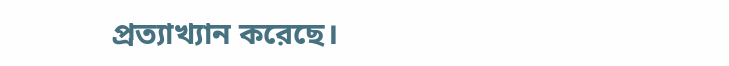প্রত্যাখ্যান করেছে।